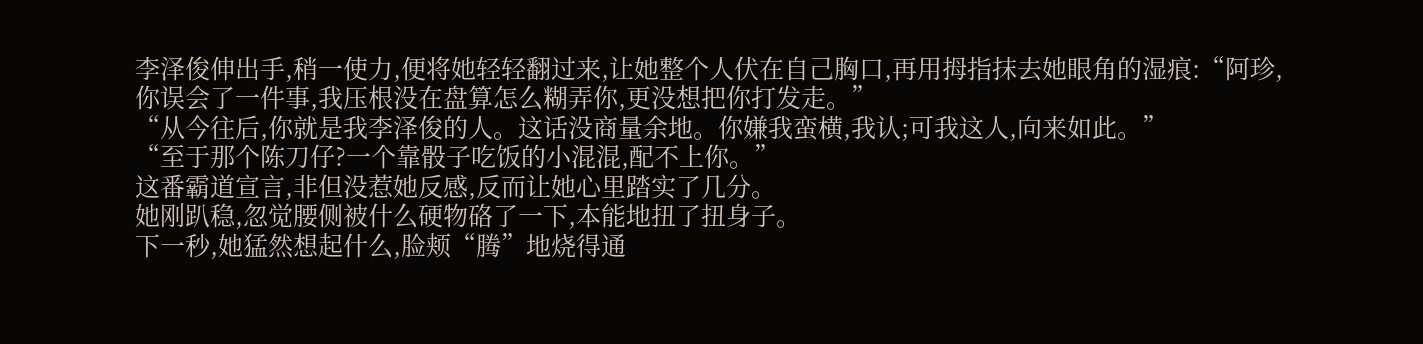李泽俊伸出手,稍一使力,便将她轻轻翻过来,让她整个人伏在自己胸口,再用拇指抹去她眼角的湿痕:“阿珍,你误会了一件事,我压根没在盘算怎么糊弄你,更没想把你打发走。”
“从今往后,你就是我李泽俊的人。这话没商量余地。你嫌我蛮横,我认;可我这人,向来如此。”
“至于那个陈刀仔?一个靠骰子吃饭的小混混,配不上你。”
这番霸道宣言,非但没惹她反感,反而让她心里踏实了几分。
她刚趴稳,忽觉腰侧被什么硬物硌了一下,本能地扭了扭身子。
下一秒,她猛然想起什么,脸颊“腾”地烧得通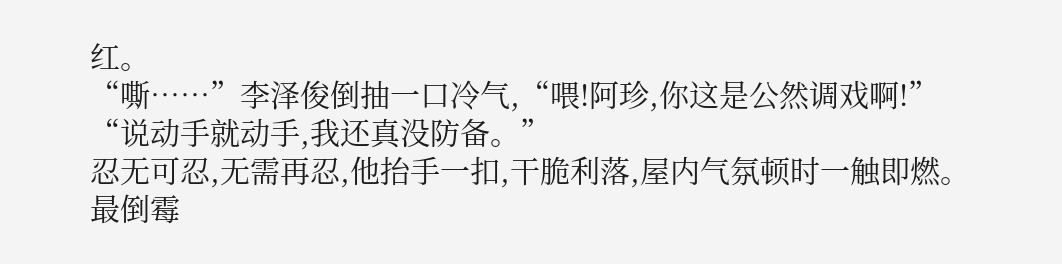红。
“嘶……”李泽俊倒抽一口冷气,“喂!阿珍,你这是公然调戏啊!”
“说动手就动手,我还真没防备。”
忍无可忍,无需再忍,他抬手一扣,干脆利落,屋内气氛顿时一触即燃。
最倒霉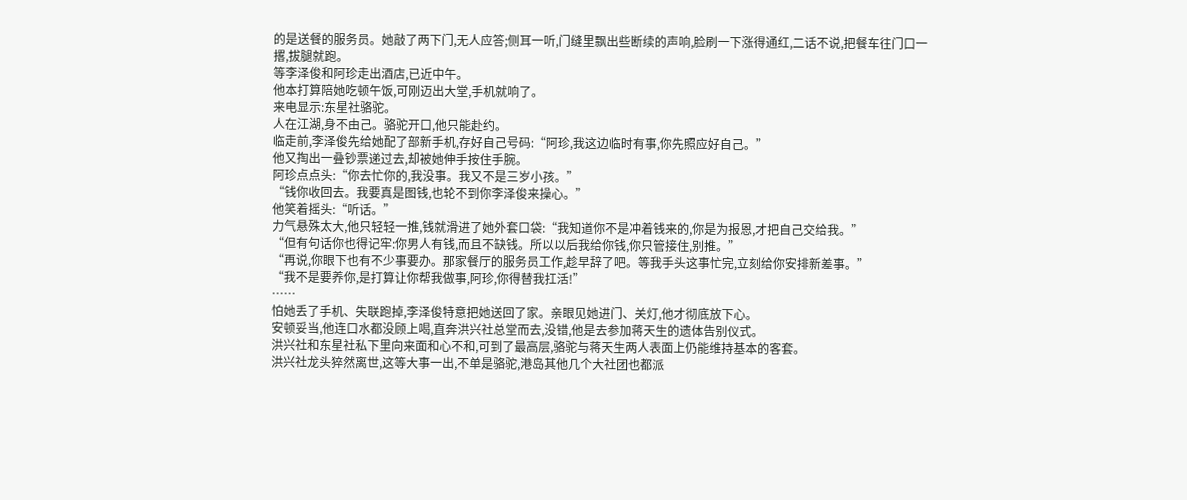的是送餐的服务员。她敲了两下门,无人应答;侧耳一听,门缝里飘出些断续的声响,脸刷一下涨得通红,二话不说,把餐车往门口一撂,拔腿就跑。
等李泽俊和阿珍走出酒店,已近中午。
他本打算陪她吃顿午饭,可刚迈出大堂,手机就响了。
来电显示:东星社骆驼。
人在江湖,身不由己。骆驼开口,他只能赴约。
临走前,李泽俊先给她配了部新手机,存好自己号码:“阿珍,我这边临时有事,你先照应好自己。”
他又掏出一叠钞票递过去,却被她伸手按住手腕。
阿珍点点头:“你去忙你的,我没事。我又不是三岁小孩。”
“钱你收回去。我要真是图钱,也轮不到你李泽俊来操心。”
他笑着摇头:“听话。”
力气悬殊太大,他只轻轻一推,钱就滑进了她外套口袋:“我知道你不是冲着钱来的,你是为报恩,才把自己交给我。”
“但有句话你也得记牢:你男人有钱,而且不缺钱。所以以后我给你钱,你只管接住,别推。”
“再说,你眼下也有不少事要办。那家餐厅的服务员工作,趁早辞了吧。等我手头这事忙完,立刻给你安排新差事。”
“我不是要养你,是打算让你帮我做事,阿珍,你得替我扛活!”
……
怕她丢了手机、失联跑掉,李泽俊特意把她送回了家。亲眼见她进门、关灯,他才彻底放下心。
安顿妥当,他连口水都没顾上喝,直奔洪兴社总堂而去,没错,他是去参加蒋天生的遗体告别仪式。
洪兴社和东星社私下里向来面和心不和,可到了最高层,骆驼与蒋天生两人表面上仍能维持基本的客套。
洪兴社龙头猝然离世,这等大事一出,不单是骆驼,港岛其他几个大社团也都派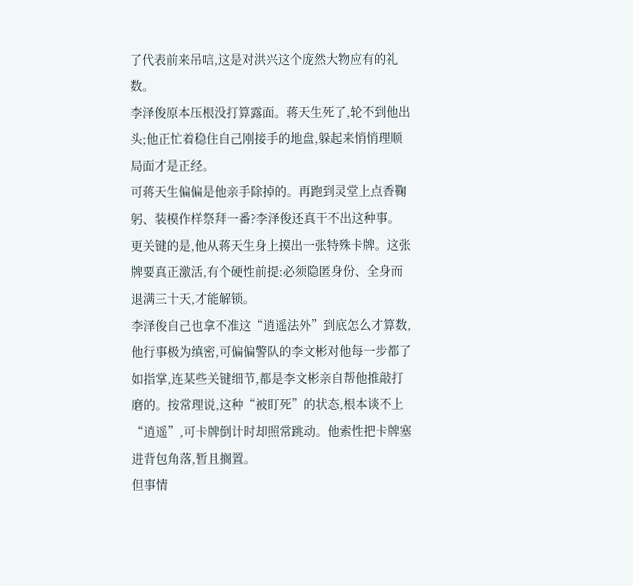了代表前来吊唁,这是对洪兴这个庞然大物应有的礼数。
李泽俊原本压根没打算露面。蒋天生死了,轮不到他出头;他正忙着稳住自己刚接手的地盘,躲起来悄悄理顺局面才是正经。
可蒋天生偏偏是他亲手除掉的。再跑到灵堂上点香鞠躬、装模作样祭拜一番?李泽俊还真干不出这种事。
更关键的是,他从蒋天生身上摸出一张特殊卡牌。这张牌要真正激活,有个硬性前提:必须隐匿身份、全身而退满三十天,才能解锁。
李泽俊自己也拿不准这“逍遥法外”到底怎么才算数,他行事极为缜密,可偏偏警队的李文彬对他每一步都了如指掌,连某些关键细节,都是李文彬亲自帮他推敲打磨的。按常理说,这种“被盯死”的状态,根本谈不上“逍遥”,可卡牌倒计时却照常跳动。他索性把卡牌塞进背包角落,暂且搁置。
但事情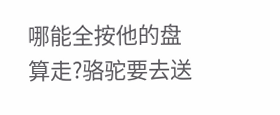哪能全按他的盘算走?骆驼要去送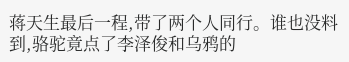蒋天生最后一程,带了两个人同行。谁也没料到,骆驼竟点了李泽俊和乌鸦的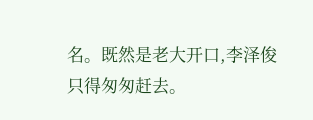名。既然是老大开口,李泽俊只得匆匆赶去。